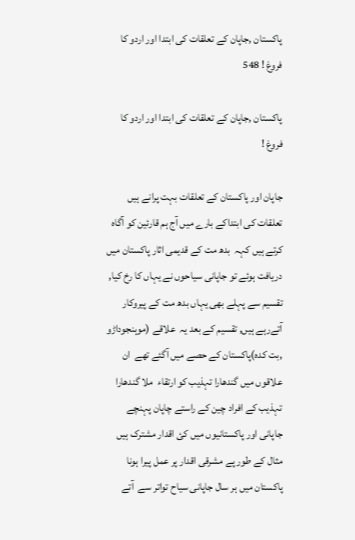پاکستان ,جاپان کے تعلقات کی ابتدا اور اردو کا فروغ ! 548

پاکستان ,جاپان کے تعلقات کی ابتدا اور اردو کا فروغ !

جاپان اور پاکستان کے تعلقات بہت پرانے ہیں تعلقات کی ابتداکے بارے میں آج ہم قارئین کو آگاہ کرتے ہیں کہہ  بدھ مت کے قدیمی اثار پاکستان میں دریافت ہوئے تو جاپانی سیاحوں نے یہاں کا رخ کیا, تقسیم سے پہلے بھی یہاں بدھ مت کے پیروکار آتےرہے ہیں, تقسیم کے بعد یہ  علاقے (موہنجوداڑو ,بت کدہ)پاکستان کے حصے میں آگئے تھے  ان علاقوں میں گندھارا تہذیب کو ارتقاء  ملا گندھارا تہذیب کے افراد چین کے راستے چاپان پہنچے جاپانی اور پاکستانیوں میں کئ اقدار مشترک ہیں مثال کے طور پے مشرقی اقدار پر عمل پیرا ہونا پاکستان میں ہر سال جاپانی سیاح تواتر سے  آتے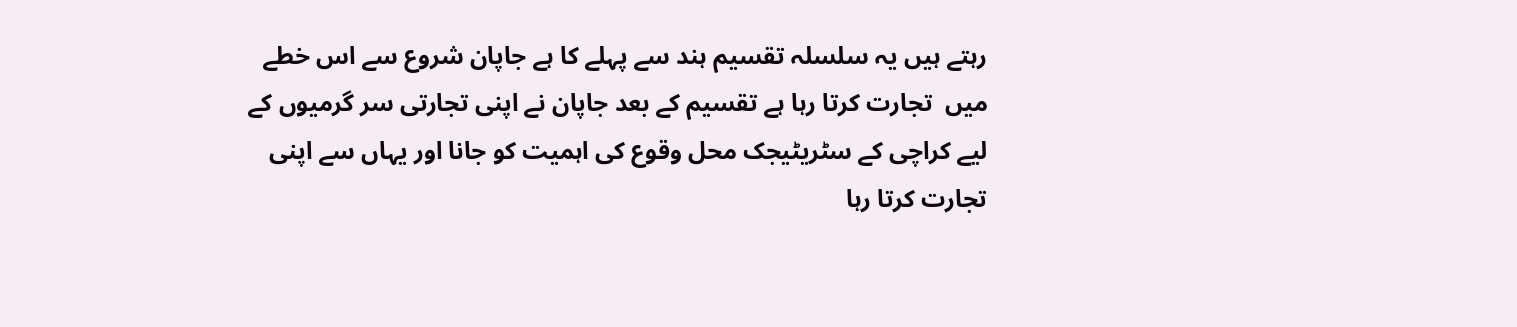رہتے ہیں یہ سلسلہ تقسیم ہند سے پہلے کا ہے جاپان شروع سے اس خطے میں  تجارت کرتا رہا ہے تقسیم کے بعد جاپان نے اپنی تجارتی سر گرمیوں کے لیے کراچی کے سٹریٹیجک محل وقوع کی اہمیت کو جانا اور یہاں سے اپنی تجارت کرتا رہا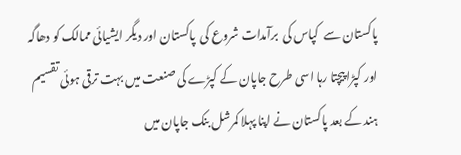پاکستان سے  کپاس کی  برآمدات شروع کی  پاکستان اور دیگر ایشیائی ممالک کو دھاگہ اور کپڑا پیچتا رہا اسی طرح جاپان کے کپڑے کی صنعت میں بہت ترقی ہوئی تقسیم ہند کے بعد پاکستان نے اپنا پہلا کمرشل بنک جاپان میں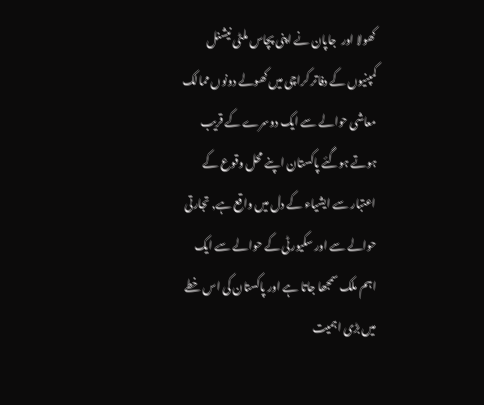کھولا اور  جاپان نے اپنی پچاس ملٹی نیشنل کمپنیوں کے دفاتر کراچی میں کھولے دونوں ممالک معاشی حوالے سے ایک دوسرے کے قریب ہوتے ہوگئے پاکستان اپنے محل وقوع کے اعتبار سے ایشیاء کے دل میں واقع ہے, تجارتی حوالے سے اور سکیورٹی کے حوالے سے ایک اہم ملک سمجھا جاتا ہے اور پاکستان کی اس خطے میں بڑی اہمیت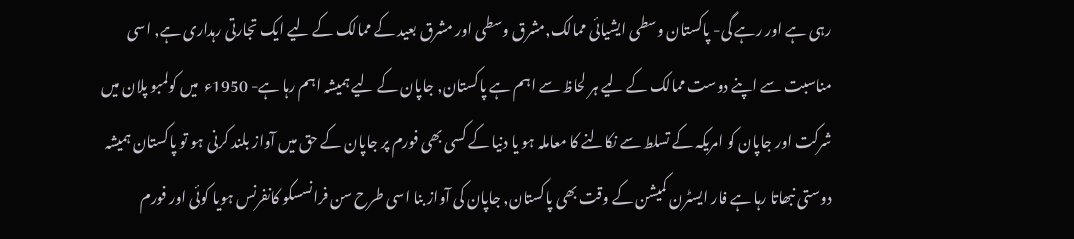رہی ہے اور رہے گی- پاکستان وسطی ایشیائی ممالک,مشرق وسطی اور مشرق بعید کے ممالک کے لیے ایک تجارتی رہداری ہے, اسی مناسبت سے اپنے دوست ممالک کے لیے ہر لحاظ سے اہم ہے پاکستان, جاپان کے لیے ہمیشہ اہم رہا ہے- 1950ء  میں کولمبو پلان میں شرکت اور جاپان کو امریکہ کے تسلط سے نکالنے کا معاملہ ہو یا دنیا کے کسی بھی فورم پر جاپان کے حق میں آواز بلند کرنی ہو تو پاکستان ہمیشہ دوستی نبھاتا رہا ہے فار ایسٹرن کمیشن کے وقت بھی پاکستان, جاپان کی آواز بنا اسی طرح سن فرانسسکو کانفرنس ہویا کوئی اور فورم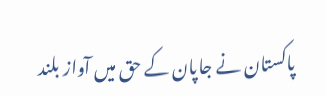پاکستان نے جاپان کے حق میں آواز بلند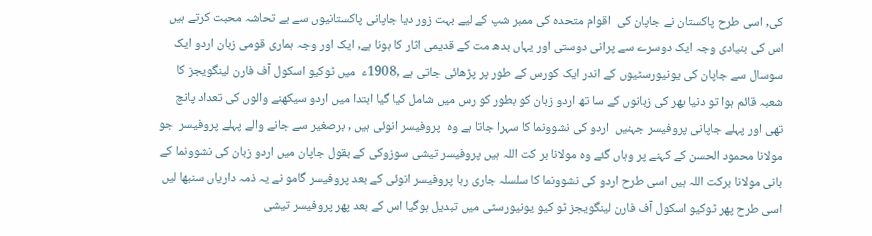کی, اسی طرح پاکستان نے جاپان کی  اقوام متحدہ کی ممبر شپ کے لیے بہت زور دیا جاپانی پاکستانیوں سے بے تحاشہ محبت کرتے ہیں اس کی بنیادی وجہ ایک دوسرے سے پرانی دوستی اور یہاں بدھ مت کے قدیمی اثار کا ہونا ہے, ایک اور وجہ ہماری قومی زبان اردو ایک سوسال سے جاپان کی یونیورسٹیوں کے اندر ایک کورس کے طور پر پڑھائی جاتی ہے ,1908ء  میں ٹوکیو اسکول آف فارن لینگویجز کا شعبہ قائم ہوا تو دنیا بھر کی زبانوں کے سا تھ اردو زبان کو بطور کو رس میں شامل کیا گیا ابتدا میں اردو سیکھنے والوں کی تعداد پانچ تھی اور پہلے جاپانی پروفیسر جہنیں  اردو کی نشوونما کا سہرا جاتا ہے وہ  پروفیسر انوئی ہیں , برصغیر سے جانے والے پہلے پروفیسر  جو مولانا محمود الحسن کے کہنے پر وہاں گئے وہ مولانا بر کت اللہ ہیں پروفیسر تیشی سوزوکی کے بقول جاپان میں اردو زبان کی نشوونما کے بانی مولانا برکت اللہ ہیں اسی طرح اردو کی نشوونما کا سلسلہ جاری رہا پروفیسر انوئی کے بعد پروفیسر گامو نے یہ ذمہ داریاں سنبھا لیں اسی طرح پھر ٹوکیو اسکول آف فارن لینگویجز ٹو کیو یونیورسٹی میں تبدیل ہوگیا اس کے بعد پھر پروفیسر تیشی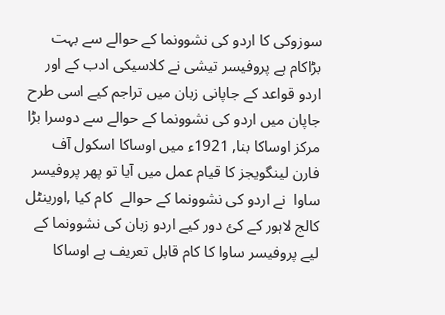سوزوکی کا اردو کی نشوونما کے حوالے سے بہت بڑاکام ہے پروفیسر تیشی نے کلاسیکی ادب کے اور اردو قواعد کے جاپانی زبان میں تراجم کیے اسی طرح جاپان میں اردو کی نشوونما کے حوالے سے دوسرا بڑا مرکز اوساکا بنا, 1921ء میں اوساکا اسکول آف فارن لینگویجز کا قیام عمل میں آیا تو پھر پروفیسر ساوا  نے اردو کی نشوونما کے حوالے  کام کیا ,اورینٹل کالج لاہور کے کئ دور کیے اردو زبان کی نشوونما کے لیے پروفیسر ساوا کا کام قابل تعریف ہے اوساکا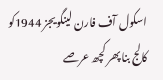اسکول آف فارن لینگویجز 1944کو کالج بنا پھر کچھ عرصے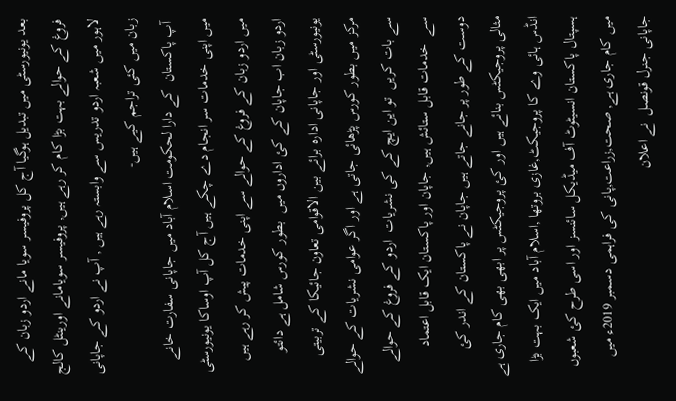بعد یونیورسٹی میں تبدیل ہوگیا آج کل پروفیسر سویا مانے اردو زبان کے فروغ کے حوالے بہت بڑا کام کر رہے ہیں, پروفیسر سویامانے اورینٹل کالج لاہور میں شعبہ اردو تدریس سے وابستہ رہے ہیں , آپ نے اردو کے جاپانی زبان میں کئی تراجم کیے ہیں-
 آپ پاکستان  کے دارا لحکومت اسلام آباد میں جاپانی سفارت خانے میں اپنی خدمات سر انجام دے چکے ہیں آج کل آپ اوساکا یونیورسٹی میں اردو زبان کے فروغ کے حوالے سے اپنی خدمات پیش کر رہے ہیں اردو زبان اب جاپان کے کئ اداروں میں  بطور کورس شامل ہے دائتو یونیورسٹی اور جاپانی ادارہ برائے بین الاقوامی تعاون جائیکا کے تربیتی مرکز میں بطور کورس پڑھائی جاتی ہے اور اگر عوامی نشریات کے حوالے سے بات کریں  تو این ایچ کے کی نشریات  اردو کے فروغ کے حوالے سے  خدمات قابل ستائش ہیں, جاپان اور پاکستان ایک قابل اعتماد دوست کے طور پر جانے جاتے ہیں جاپان نے پاکستان کے اندر کئ مثالی پروجیکٹس بنائے ہیں اور کئ پروجیکٹس پر ابھی بھی کام جاری ہے انڈس ہائی وے کا پروجیکٹ,غازی بروتھا ,اسلام آباد میں ایک بہت بڑا ہسپتال پاکستان انسیٹوٹ آف میڈیکل سائنسز اور اسی طرح کئ شعبوں میں کام جاری ہے, صحت,زراعت,پانی کی فراہمی دسمبر 2019ء میں جاپانی جنرل قونصل  نے اعلان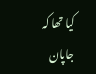کیا تھا کہ جاپان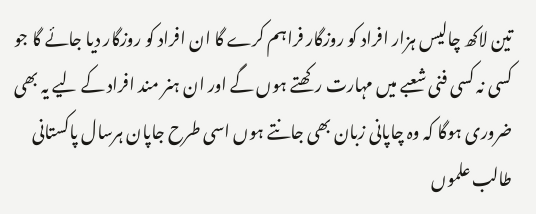تین لاکھ چالیس ہزار افراد کو روزگار فراہم کرے گا ان افراد کو روزگار دیا جائے گا جو کسی نہ کسی فنی شعبے میں مہارت رکھتے ہوں گے اور ان ہنر مند افراد کے لیے یہ بھی ضروری ہوگا کہ وہ چاپانی زبان بھی جانتے ہوں اسی طرح جاپان ہرسال پاکستانی طالب علموں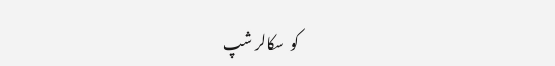کو  سکالر شپ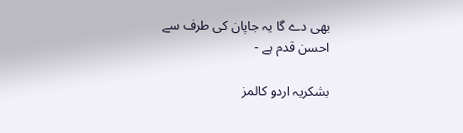بھی دے گا یہ جاپان کی طرف سے احسن قدم ہے -

بشکریہ اردو کالمز